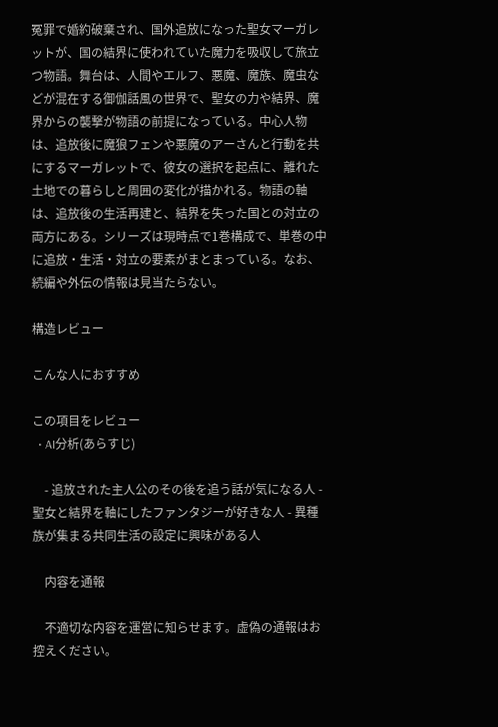冤罪で婚約破棄され、国外追放になった聖女マーガレットが、国の結界に使われていた魔力を吸収して旅立つ物語。舞台は、人間やエルフ、悪魔、魔族、魔虫などが混在する御伽話風の世界で、聖女の力や結界、魔界からの襲撃が物語の前提になっている。中心人物は、追放後に魔狼フェンや悪魔のアーさんと行動を共にするマーガレットで、彼女の選択を起点に、離れた土地での暮らしと周囲の変化が描かれる。物語の軸は、追放後の生活再建と、結界を失った国との対立の両方にある。シリーズは現時点で1巻構成で、単巻の中に追放・生活・対立の要素がまとまっている。なお、続編や外伝の情報は見当たらない。

構造レビュー

こんな人におすすめ

この項目をレビュー
  • AI分析(あらすじ)

    - 追放された主人公のその後を追う話が気になる人 - 聖女と結界を軸にしたファンタジーが好きな人 - 異種族が集まる共同生活の設定に興味がある人

    内容を通報

    不適切な内容を運営に知らせます。虚偽の通報はお控えください。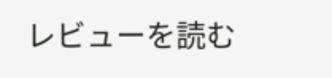レビューを読む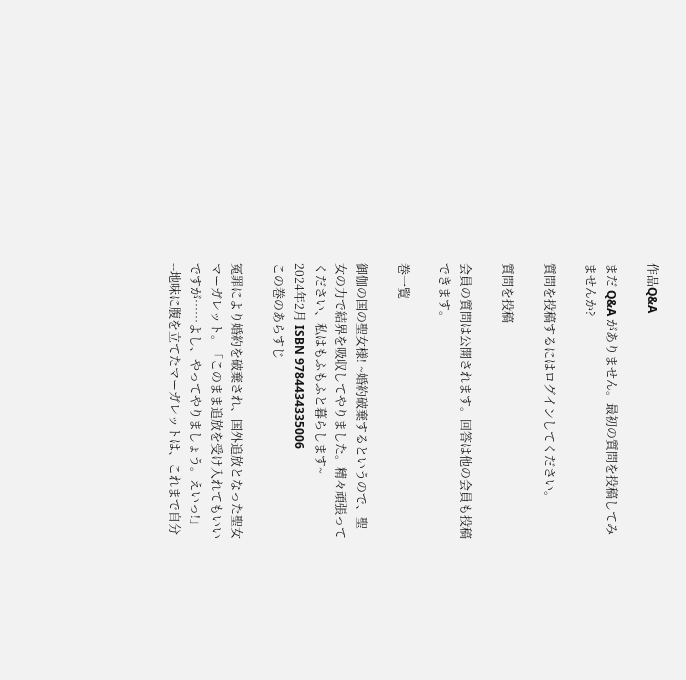作品Q&A

まだ Q&A がありません。最初の質問を投稿してみませんか?

質問を投稿するにはログインしてください。

質問を投稿

会員の質問は公開されます。回答は他の会員も投稿できます。

巻一覧

御伽の国の聖女様! ~婚約破棄するというので、聖女の力で結界を吸収してやりました。精々頑張ってください、私はもふもふと暮らします~
2024年2月 ISBN 9784434335006
この巻のあらすじ

冤罪により婚約を破棄され、国外追放となった聖女マーガレット。「このまま追放を受け入れてもいいですが……よし、やってやりましょう。えいっ!」--地味に腹を立てたマーガレットは、これまで自分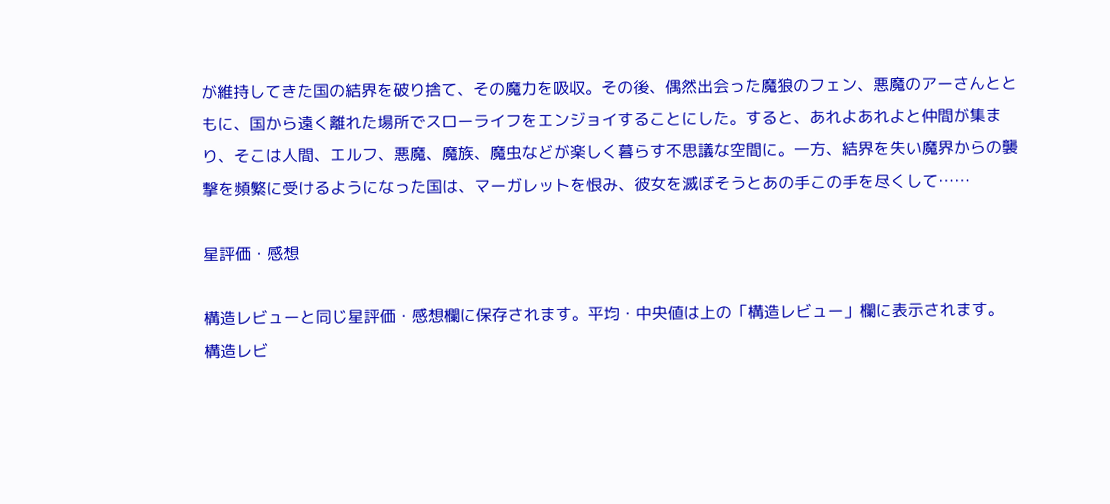が維持してきた国の結界を破り捨て、その魔力を吸収。その後、偶然出会った魔狼のフェン、悪魔のアーさんとともに、国から遠く離れた場所でスローライフをエンジョイすることにした。すると、あれよあれよと仲間が集まり、そこは人間、エルフ、悪魔、魔族、魔虫などが楽しく暮らす不思議な空間に。一方、結界を失い魔界からの襲撃を頻繁に受けるようになった国は、マーガレットを恨み、彼女を滅ぼそうとあの手この手を尽くして……

星評価・感想

構造レビューと同じ星評価・感想欄に保存されます。平均・中央値は上の「構造レビュー」欄に表示されます。 構造レビ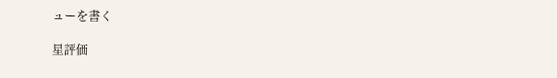ューを書く

星評価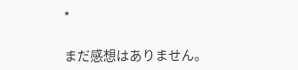*

まだ感想はありません。